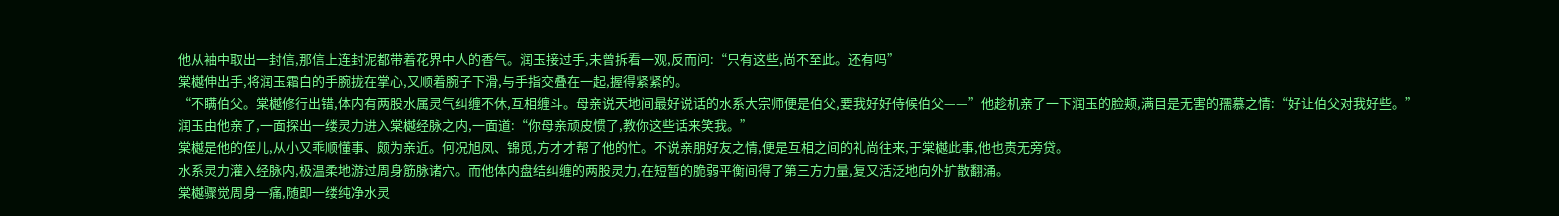他从袖中取出一封信,那信上连封泥都带着花界中人的香气。润玉接过手,未曾拆看一观,反而问:“只有这些,尚不至此。还有吗”
棠樾伸出手,将润玉霜白的手腕拢在掌心,又顺着腕子下滑,与手指交叠在一起,握得紧紧的。
“不瞒伯父。棠樾修行出错,体内有两股水属灵气纠缠不休,互相缠斗。母亲说天地间最好说话的水系大宗师便是伯父,要我好好侍候伯父——”他趁机亲了一下润玉的脸颊,满目是无害的孺慕之情:“好让伯父对我好些。”
润玉由他亲了,一面探出一缕灵力进入棠樾经脉之内,一面道:“你母亲顽皮惯了,教你这些话来笑我。”
棠樾是他的侄儿,从小又乖顺懂事、颇为亲近。何况旭凤、锦觅,方才才帮了他的忙。不说亲朋好友之情,便是互相之间的礼尚往来,于棠樾此事,他也责无旁贷。
水系灵力灌入经脉内,极温柔地游过周身筋脉诸穴。而他体内盘结纠缠的两股灵力,在短暂的脆弱平衡间得了第三方力量,复又活泛地向外扩散翻涌。
棠樾骤觉周身一痛,随即一缕纯净水灵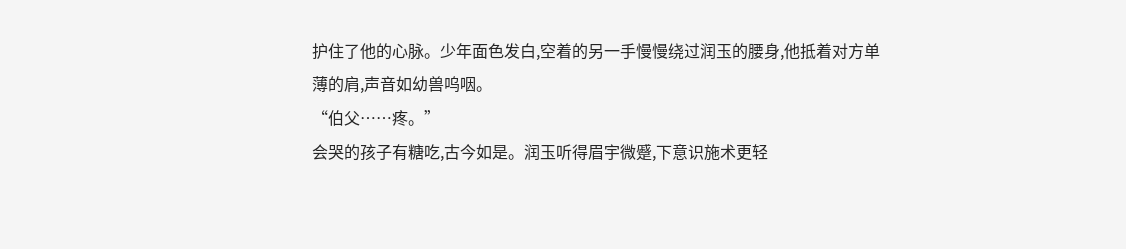护住了他的心脉。少年面色发白,空着的另一手慢慢绕过润玉的腰身,他抵着对方单薄的肩,声音如幼兽呜咽。
“伯父……疼。”
会哭的孩子有糖吃,古今如是。润玉听得眉宇微蹙,下意识施术更轻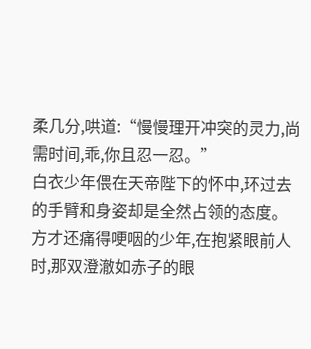柔几分,哄道:“慢慢理开冲突的灵力,尚需时间,乖,你且忍一忍。”
白衣少年偎在天帝陛下的怀中,环过去的手臂和身姿却是全然占领的态度。方才还痛得哽咽的少年,在抱紧眼前人时,那双澄澈如赤子的眼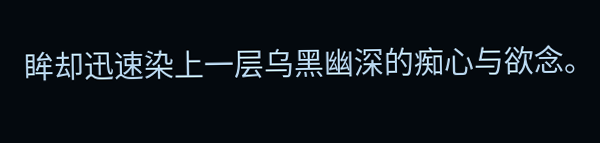眸却迅速染上一层乌黑幽深的痴心与欲念。